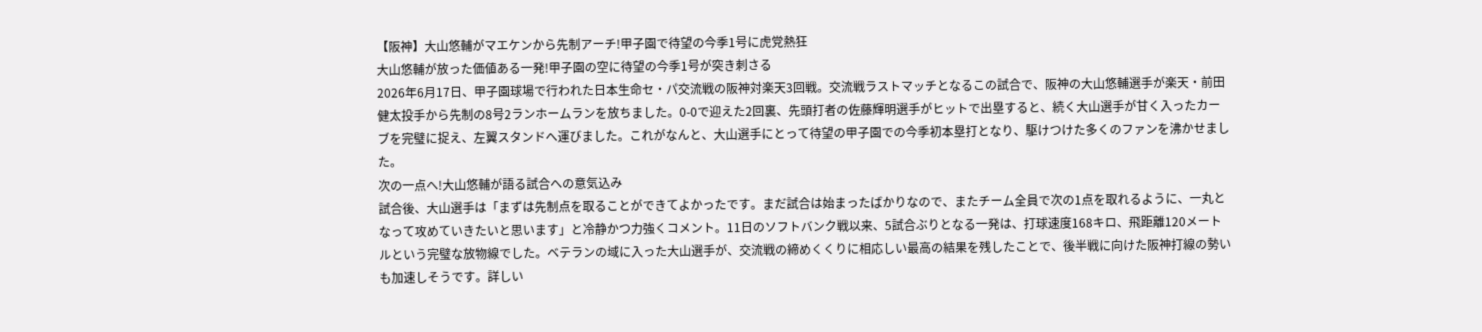【阪神】大山悠輔がマエケンから先制アーチ!甲子園で待望の今季1号に虎党熱狂
大山悠輔が放った価値ある一発!甲子園の空に待望の今季1号が突き刺さる
2026年6月17日、甲子園球場で行われた日本生命セ・パ交流戦の阪神対楽天3回戦。交流戦ラストマッチとなるこの試合で、阪神の大山悠輔選手が楽天・前田健太投手から先制の8号2ランホームランを放ちました。0-0で迎えた2回裏、先頭打者の佐藤輝明選手がヒットで出塁すると、続く大山選手が甘く入ったカーブを完璧に捉え、左翼スタンドへ運びました。これがなんと、大山選手にとって待望の甲子園での今季初本塁打となり、駆けつけた多くのファンを沸かせました。
次の一点へ!大山悠輔が語る試合への意気込み
試合後、大山選手は「まずは先制点を取ることができてよかったです。まだ試合は始まったばかりなので、またチーム全員で次の1点を取れるように、一丸となって攻めていきたいと思います」と冷静かつ力強くコメント。11日のソフトバンク戦以来、5試合ぶりとなる一発は、打球速度168キロ、飛距離120メートルという完璧な放物線でした。ベテランの域に入った大山選手が、交流戦の締めくくりに相応しい最高の結果を残したことで、後半戦に向けた阪神打線の勢いも加速しそうです。詳しい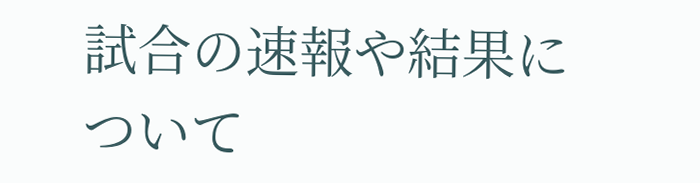試合の速報や結果について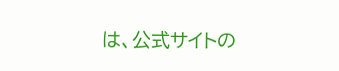は、公式サイトの